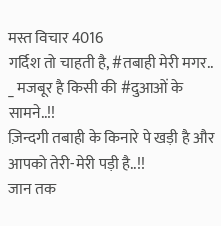मस्त विचार 4016
गर्दिश तो चाहती है, #तबाही मेरी मगर..
_ मजबूर है किसी की #दुआओं के सामने..!!
ज़िन्दगी तबाही के किनारे पे खड़ी है और आपको तेरी-मेरी पड़ी है..!!
जान तक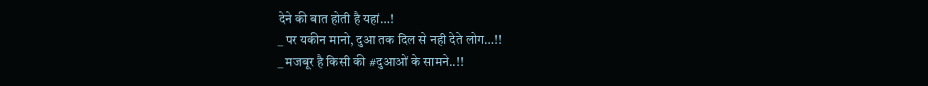देने की बात होती है यहां…!
_ पर यकीन मानो, दुआ तक दिल से नही देते लोग…!!
_ मजबूर है किसी की #दुआओं के सामने..!!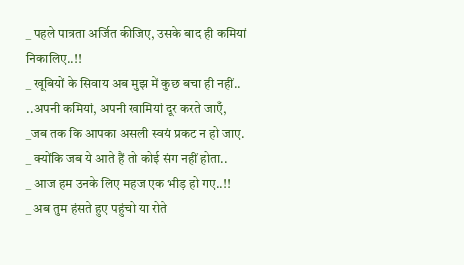_ पहले पात्रता अर्जित कीजिए, उसके बाद ही कमियां निकालिए..!!
_ खूबियों के सिवाय अब मुझ में कुछ बचा ही नहीं..
..अपनी कमियां, अपनी खामियां दूर करते जाएँ,
_जब तक कि आपका असली स्वयं प्रकट न हो जाए.
_ क्योंकि जब ये आते हैं तो कोई संग नहीं होता..
_ आज हम उनके लिए महज एक भीड़ हो गए..!!
_ अब तुम हंसते हुए पहुंचो या रोते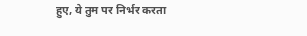हुए, ये तुम पर निर्भर करता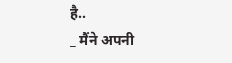है..
_ मैंने अपनी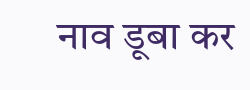नाव डूबा कर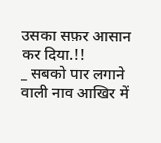उसका सफ़र आसान कर दिया.!!
_ सबको पार लगाने वाली नाव आखिर में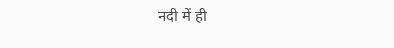नदी में ही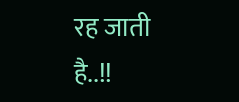रह जाती है..!!